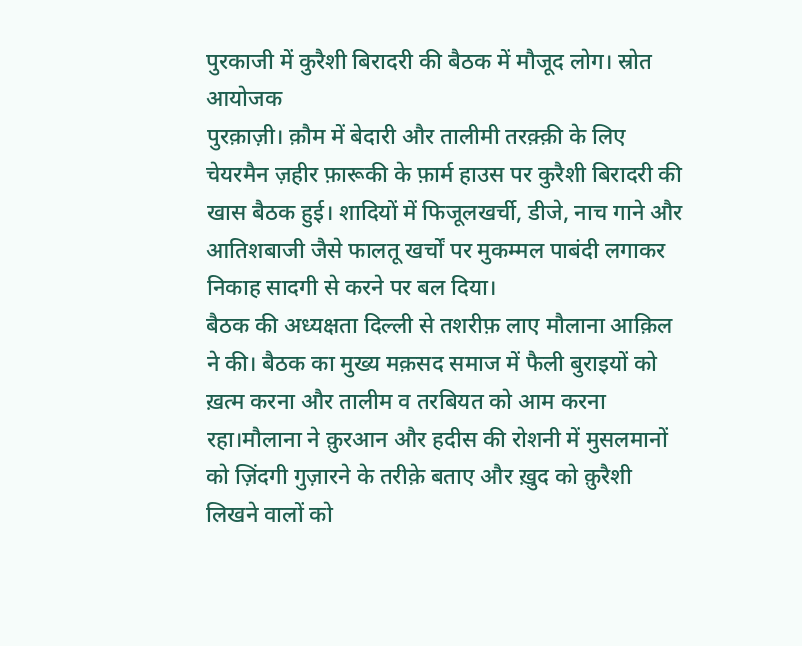पुरकाजी में कुरैशी बिरादरी की बैठक में मौजूद लोग। स्रोत आयोजक
पुरक़ाज़ी। क़ौम में बेदारी और तालीमी तरक़्क़ी के लिए चेयरमैन ज़हीर फ़ारूकी के फ़ार्म हाउस पर कुरैशी बिरादरी की खास बैठक हुई। शादियों में फिजूलखर्ची, डीजे, नाच गाने और आतिशबाजी जैसे फालतू खर्चों पर मुकम्मल पाबंदी लगाकर निकाह सादगी से करने पर बल दिया।
बैठक की अध्यक्षता दिल्ली से तशरीफ़ लाए मौलाना आक़िल ने की। बैठक का मुख्य मक़सद समाज में फैली बुराइयों को ख़त्म करना और तालीम व तरबियत को आम करना रहा।मौलाना ने क़ुरआन और हदीस की रोशनी में मुसलमानों को ज़िंदगी गुज़ारने के तरीक़े बताए और ख़ुद को क़ुरैशी लिखने वालों को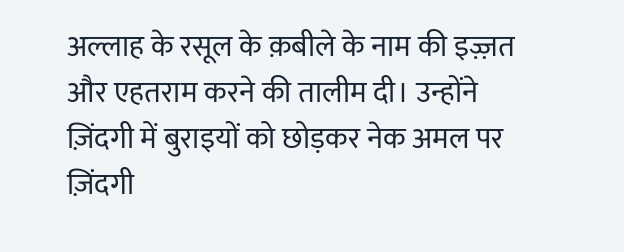अल्लाह के रसूल के क़बीले के नाम की इज़्ज़त और एहतराम करने की तालीम दी। उन्होंने ज़िंदगी में बुराइयों को छोड़कर नेक अमल पर ज़िंदगी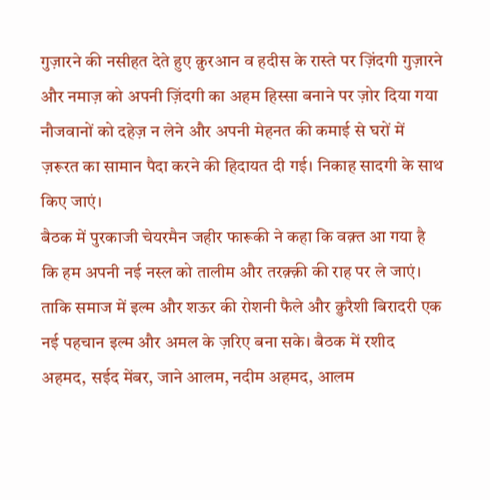गुज़ारने की नसीहत देते हुए क़ुरआन व हदीस के रास्ते पर ज़िंदगी गुज़ारने और नमाज़ को अपनी ज़िंदगी का अहम हिस्सा बनाने पर ज़ोर दिया गया नौजवानों को दहेज़ न लेने और अपनी मेहनत की कमाई से घरों में ज़रूरत का सामान पैदा करने की हिदायत दी गई। निकाह सादगी के साथ किए जाएं।
बैठक में पुरकाजी चेयरमैन जहीर फारूकी ने कहा कि वक़्त आ गया है कि हम अपनी नई नस्ल को तालीम और तरक़्क़ी की राह पर ले जाएं। ताकि समाज में इल्म और शऊर की रोशनी फैले और क़ुरैशी बिरादरी एक नई पहचान इल्म और अमल के ज़रिए बना सके। बैठक में रशीद अहमद, सईद मेंबर, जाने आलम, नदीम अहमद, आलम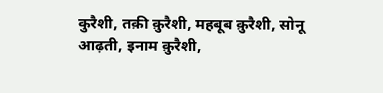कुरैशी, तक़ी क़ुरैशी, महबूब क़ुरैशी, सोनू आढ़ती, इनाम क़ुरैशी,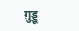ग़ुड्डू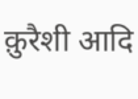क़ुरैशी आदि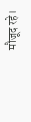मौजूद रहे।